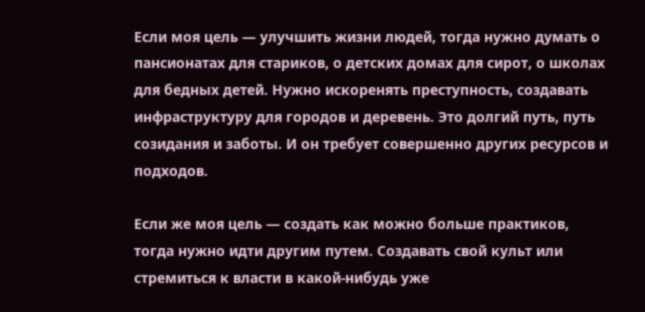Если моя цель — улучшить жизни людей, тогда нужно думать о пансионатах для стариков, о детских домах для сирот, о школах для бедных детей. Нужно искоренять преступность, создавать инфраструктуру для городов и деревень. Это долгий путь, путь созидания и заботы. И он требует совершенно других ресурсов и подходов.

Если же моя цель — создать как можно больше практиков, тогда нужно идти другим путем. Создавать свой культ или стремиться к власти в какой-нибудь уже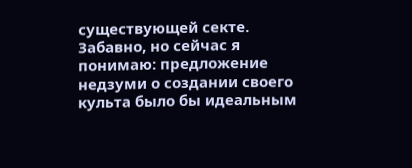существующей секте. Забавно, но сейчас я понимаю: предложение недзуми о создании своего культа было бы идеальным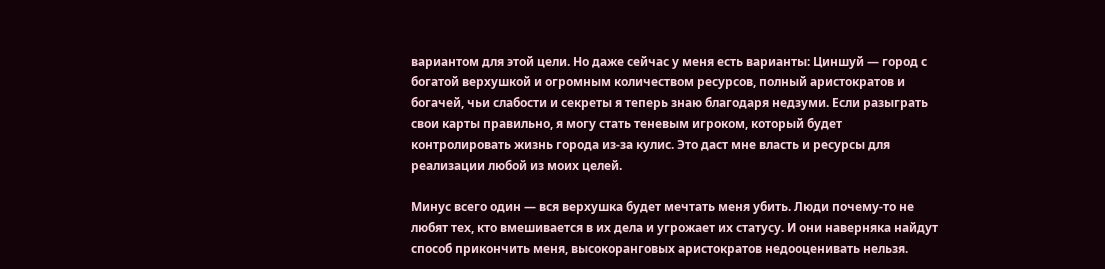вариантом для этой цели. Но даже сейчас у меня есть варианты: Циншуй — город с богатой верхушкой и огромным количеством ресурсов, полный аристократов и богачей, чьи слабости и секреты я теперь знаю благодаря недзуми. Если разыграть свои карты правильно, я могу стать теневым игроком, который будет контролировать жизнь города из-за кулис. Это даст мне власть и ресурсы для реализации любой из моих целей.

Минус всего один — вся верхушка будет мечтать меня убить. Люди почему-то не любят тех, кто вмешивается в их дела и угрожает их статусу. И они наверняка найдут способ прикончить меня, высокоранговых аристократов недооценивать нельзя.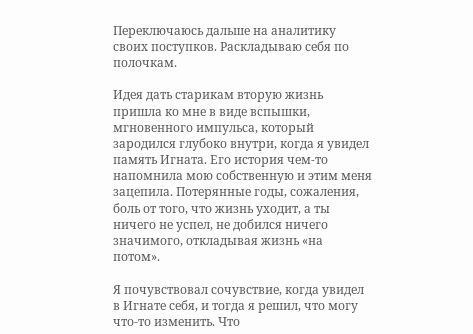Переключаюсь дальше на аналитику своих поступков. Раскладываю себя по полочкам.

Идея дать старикам вторую жизнь пришла ко мне в виде вспышки, мгновенного импульса, который зародился глубоко внутри, когда я увидел память Игната. Его история чем-то напомнила мою собственную и этим меня зацепила. Потерянные годы, сожаления, боль от того, что жизнь уходит, а ты ничего не успел, не добился ничего значимого, откладывая жизнь «на потом».

Я почувствовал сочувствие, когда увидел в Игнате себя, и тогда я решил, что могу что-то изменить. Что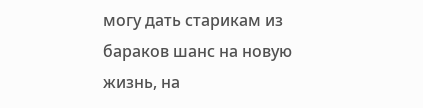могу дать старикам из бараков шанс на новую жизнь, на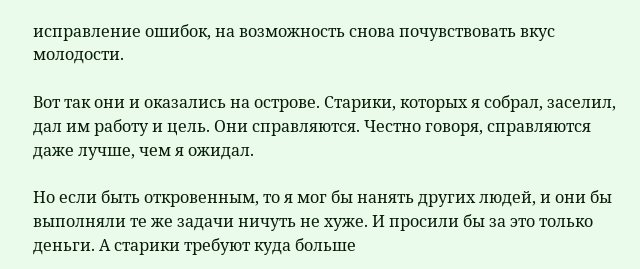исправление ошибок, на возможность снова почувствовать вкус молодости.

Вот так они и оказались на острове. Старики, которых я собрал, заселил, дал им работу и цель. Они справляются. Честно говоря, справляются даже лучше, чем я ожидал.

Но если быть откровенным, то я мог бы нанять других людей, и они бы выполняли те же задачи ничуть не хуже. И просили бы за это только деньги. А старики требуют куда больше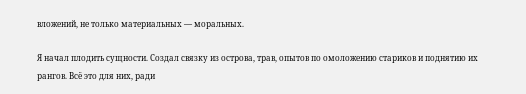вложений, не только материальных — моральных.

Я начал плодить сущности. Создал связку из острова, трав, опытов по омоложению стариков и поднятию их рангов. Всё это для них, ради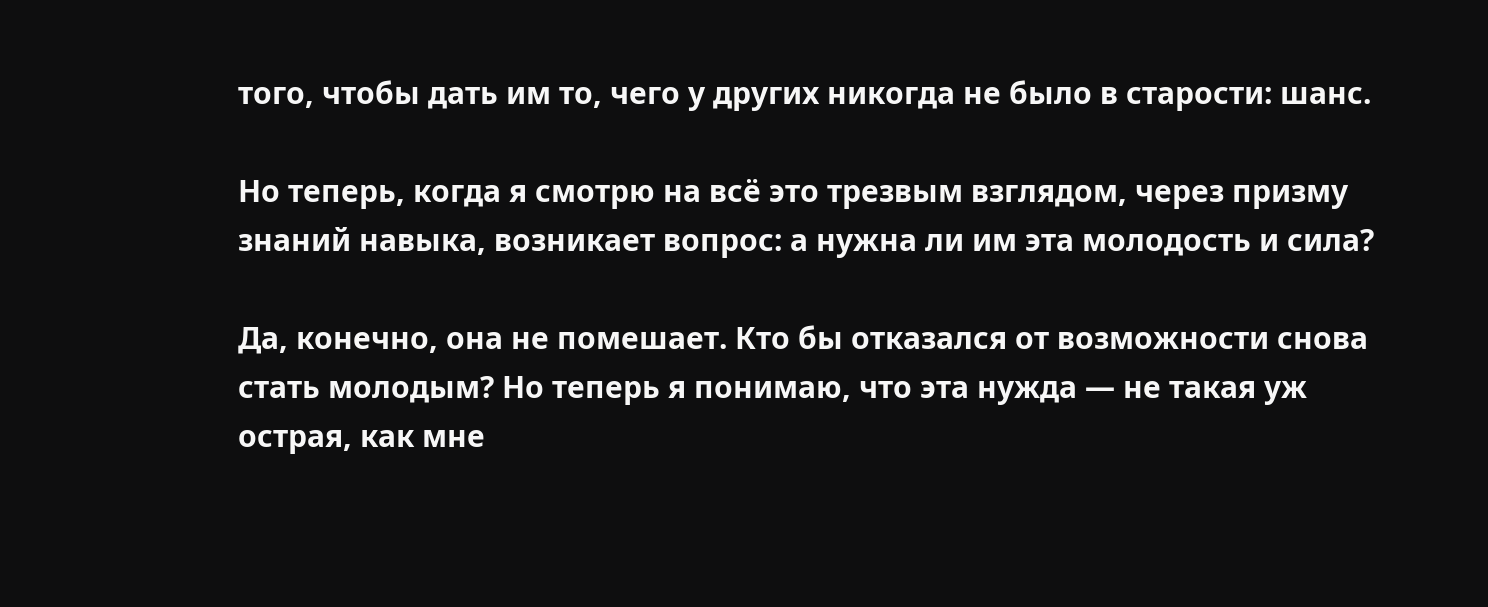того, чтобы дать им то, чего у других никогда не было в старости: шанс.

Но теперь, когда я смотрю на всё это трезвым взглядом, через призму знаний навыка, возникает вопрос: а нужна ли им эта молодость и сила?

Да, конечно, она не помешает. Кто бы отказался от возможности снова стать молодым? Но теперь я понимаю, что эта нужда — не такая уж острая, как мне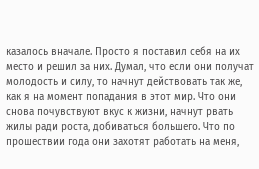казалось вначале. Просто я поставил себя на их место и решил за них. Думал, что если они получат молодость и силу, то начнут действовать так же, как я на момент попадания в этот мир. Что они снова почувствуют вкус к жизни, начнут рвать жилы ради роста, добиваться большего. Что по прошествии года они захотят работать на меня,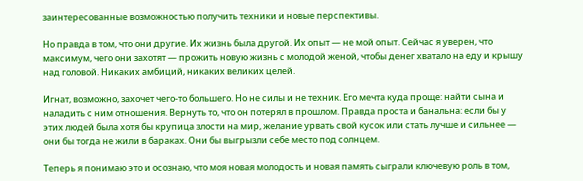заинтересованные возможностью получить техники и новые перспективы.

Но правда в том, что они другие. Их жизнь была другой. Их опыт — не мой опыт. Сейчас я уверен, что максимум, чего они захотят — прожить новую жизнь с молодой женой, чтобы денег хватало на еду и крышу над головой. Никаких амбиций, никаких великих целей.

Игнат, возможно, захочет чего-то большего. Но не силы и не техник. Его мечта куда проще: найти сына и наладить с ним отношения. Вернуть то, что он потерял в прошлом. Правда проста и банальна: если бы у этих людей была хотя бы крупица злости на мир, желание урвать свой кусок или стать лучше и сильнее — они бы тогда не жили в бараках. Они бы выгрызли себе место под солнцем.

Теперь я понимаю это и осознаю, что моя новая молодость и новая память сыграли ключевую роль в том,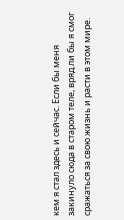кем я стал здесь и сейчас. Если бы меня закинуло сюда в старом теле, вряд ли бы я смог сражаться за свою жизнь и расти в этом мире.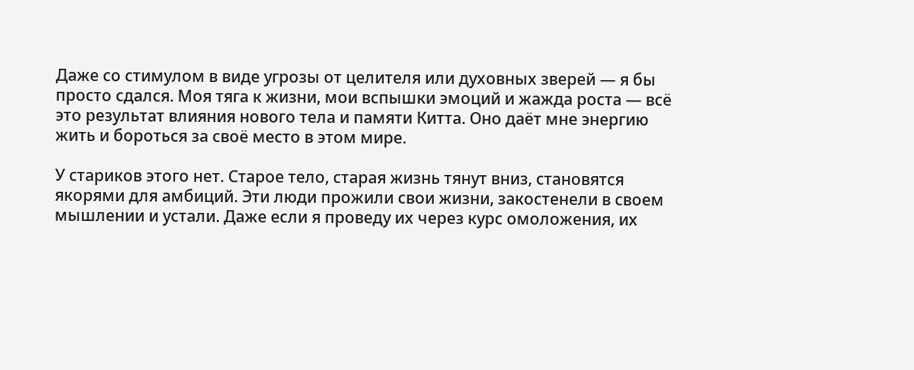Даже со стимулом в виде угрозы от целителя или духовных зверей — я бы просто сдался. Моя тяга к жизни, мои вспышки эмоций и жажда роста — всё это результат влияния нового тела и памяти Китта. Оно даёт мне энергию жить и бороться за своё место в этом мире.

У стариков этого нет. Старое тело, старая жизнь тянут вниз, становятся якорями для амбиций. Эти люди прожили свои жизни, закостенели в своем мышлении и устали. Даже если я проведу их через курс омоложения, их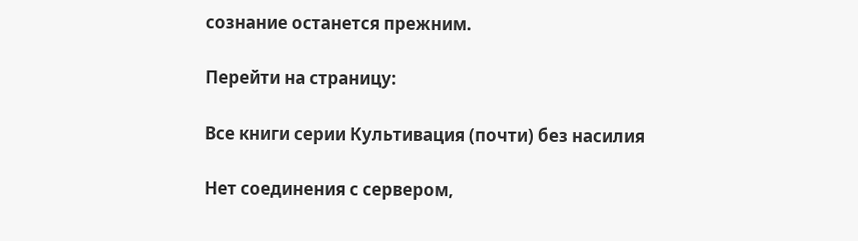сознание останется прежним.

Перейти на страницу:

Все книги серии Культивация (почти) без насилия

Нет соединения с сервером,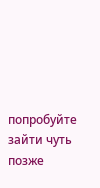попробуйте зайти чуть позже